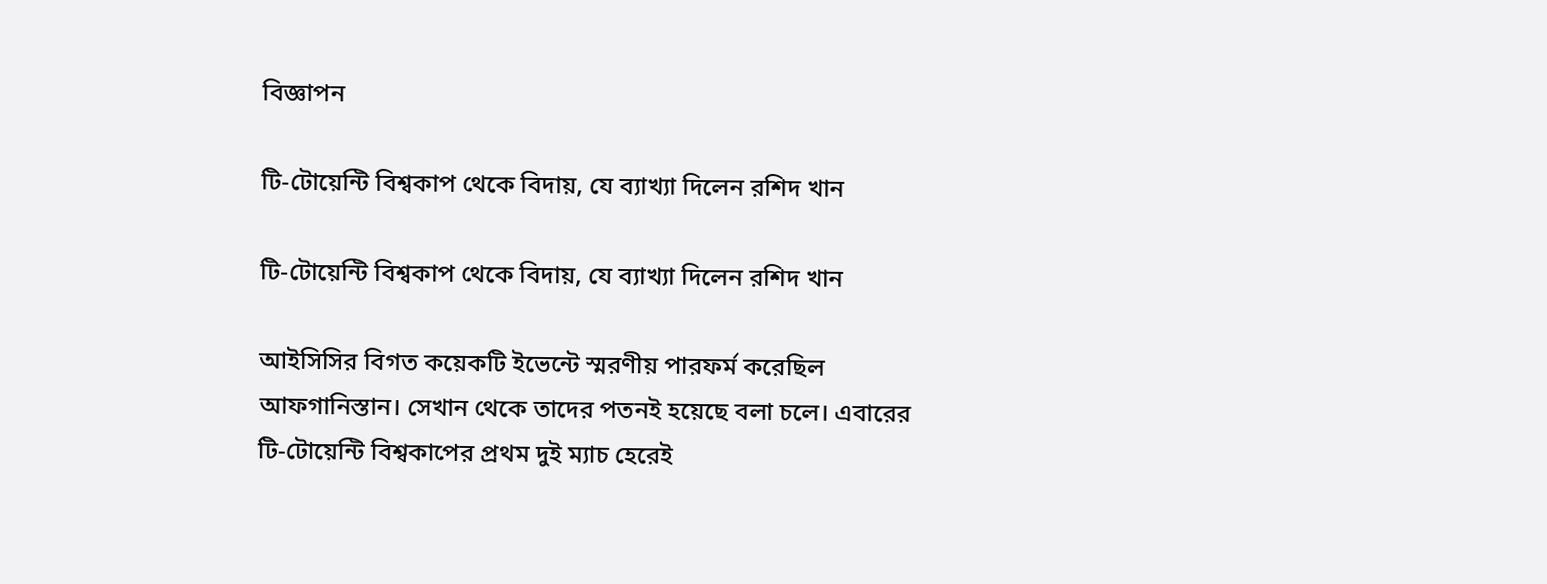বিজ্ঞাপন

টি-টোয়েন্টি বিশ্বকাপ থেকে বিদায়, যে ব্যাখ্যা দিলেন রশিদ খান

টি-টোয়েন্টি বিশ্বকাপ থেকে বিদায়, যে ব্যাখ্যা দিলেন রশিদ খান

আইসিসির বিগত কয়েকটি ইভেন্টে স্মরণীয় পারফর্ম করেছিল আফগানিস্তান। সেখান থেকে তাদের পতনই হয়েছে বলা চলে। এবারের টি-টোয়েন্টি বিশ্বকাপের প্রথম দুই ম্যাচ হেরেই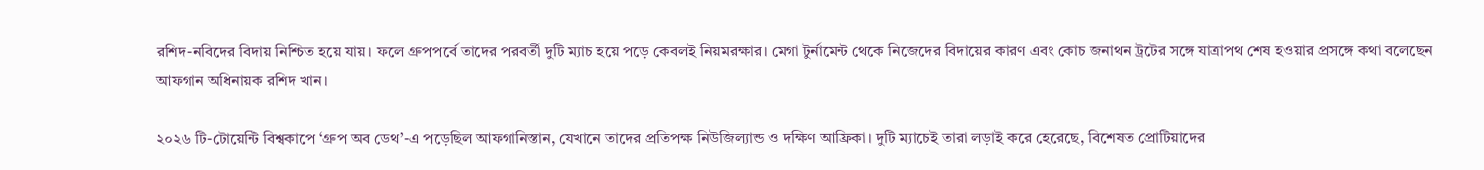রশিদ-নবিদের বিদায় নিশ্চিত হয়ে যায়। ফলে গ্রুপপর্বে তাদের পরবর্তী দুটি ম্যাচ হয়ে পড়ে কেবলই নিয়মরক্ষার। মেগা টুর্নামেন্ট থেকে নিজেদের বিদায়ের কারণ এবং কোচ জনাথন ট্রটের সঙ্গে যাত্রাপথ শেষ হওয়ার প্রসঙ্গে কথা বলেছেন আফগান অধিনায়ক রশিদ খান।

২০২৬ টি-টোয়েন্টি বিশ্বকাপে ‘গ্রুপ অব ডেথ’-এ পড়েছিল আফগানিস্তান, যেখানে তাদের প্রতিপক্ষ নিউজিল্যান্ড ও দক্ষিণ আফ্রিকা। দুটি ম্যাচেই তারা লড়াই করে হেরেছে, বিশেষত প্রোটিয়াদের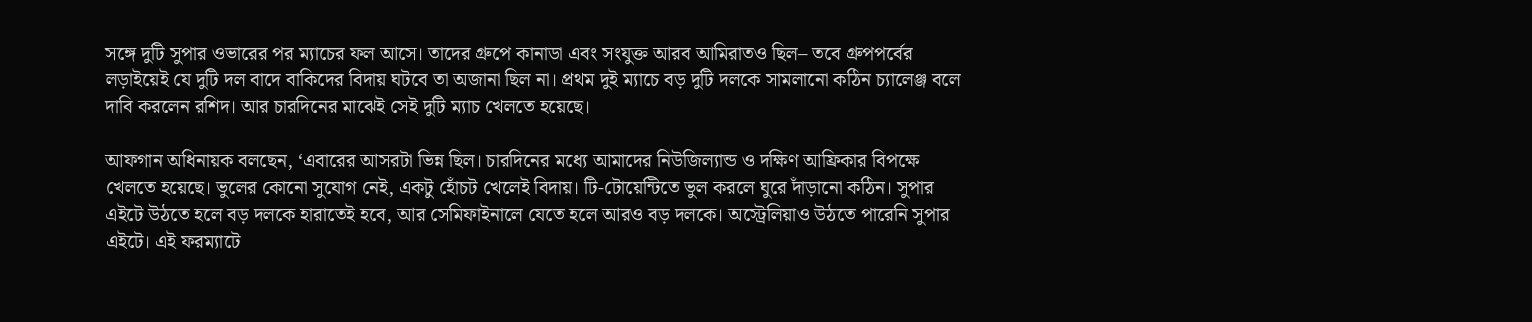সঙ্গে দুটি সুপার ওভারের পর ম্যাচের ফল আসে। তাদের গ্রুপে কানাডা এবং সংযুক্ত আরব আমিরাতও ছিল– তবে গ্রুপপর্বের লড়াইয়েই যে দুটি দল বাদে বাকিদের বিদায় ঘটবে তা অজানা ছিল না। প্রথম দুই ম্যাচে বড় দুটি দলকে সামলানো কঠিন চ্যালেঞ্জ বলে দাবি করলেন রশিদ। আর চারদিনের মাঝেই সেই দুটি ম্যাচ খেলতে হয়েছে।

আফগান অধিনায়ক বলছেন, ‘এবারের আসরটা ভিন্ন ছিল। চারদিনের মধ্যে আমাদের নিউজিল্যান্ড ও দক্ষিণ আফ্রিকার বিপক্ষে খেলতে হয়েছে। ভুলের কোনো সুযোগ নেই, একটু হোঁচট খেলেই বিদায়। টি-টোয়েন্টিতে ভুল করলে ঘুরে দাঁড়ানো কঠিন। সুপার এইটে উঠতে হলে বড় দলকে হারাতেই হবে, আর সেমিফাইনালে যেতে হলে আরও বড় দলকে। অস্ট্রেলিয়াও উঠতে পারেনি সুপার এইটে। এই ফরম্যাটে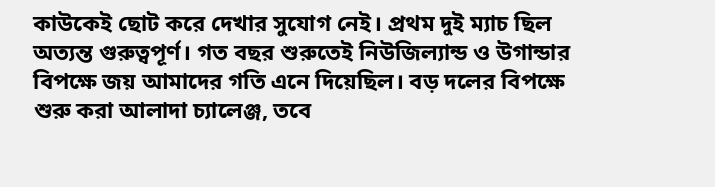কাউকেই ছোট করে দেখার সুযোগ নেই। প্রথম দুই ম্যাচ ছিল অত্যন্ত গুরুত্বপূর্ণ। গত বছর শুরুতেই নিউজিল্যান্ড ও উগান্ডার বিপক্ষে জয় আমাদের গতি এনে দিয়েছিল। বড় দলের বিপক্ষে শুরু করা আলাদা চ্যালেঞ্জ, তবে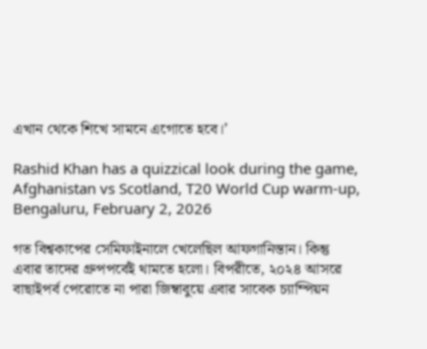এখান থেকে শিখে সামনে এগোতে হবে।’

Rashid Khan has a quizzical look during the game, Afghanistan vs Scotland, T20 World Cup warm-up, Bengaluru, February 2, 2026

গত বিশ্বকাপের সেমিফাইনালে খেলেছিল আফগানিস্তান। কিন্তু এবার তাদের গ্রুপপর্বেই থামতে হলো। বিপরীতে, ২০২৪ আসরে বাছাইপর্ব পেরোতে না পারা জিম্বাবুয়ে এবার সাবেক চ্যাম্পিয়ন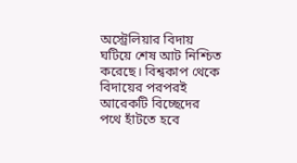অস্ট্রেলিয়ার বিদায় ঘটিয়ে শেষ আট নিশ্চিত করেছে। বিশ্বকাপ থেকে বিদায়ের পরপরই আরেকটি বিচ্ছেদের পথে হাঁটতে হবে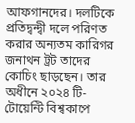আফগানদের। দলটিকে প্রতিদ্বন্দ্বী দলে পরিণত করার অন্যতম কারিগর জনাথন ট্রট তাদের কোচিং ছাড়ছেন। তার অধীনে ২০২৪ টি-টোয়েন্টি বিশ্বকাপে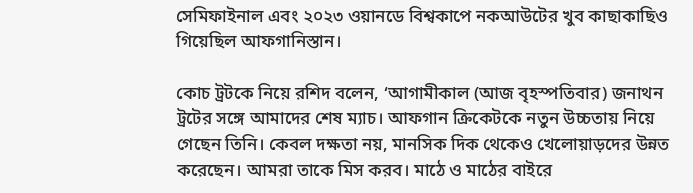সেমিফাইনাল এবং ২০২৩ ওয়ানডে বিশ্বকাপে নকআউটের খুব কাছাকাছিও গিয়েছিল আফগানিস্তান।

কোচ ট্রটকে নিয়ে রশিদ বলেন, ‘আগামীকাল (আজ বৃহস্পতিবার) জনাথন ট্রটের সঙ্গে আমাদের শেষ ম্যাচ। আফগান ক্রিকেটকে নতুন উচ্চতায় নিয়ে গেছেন তিনি। কেবল দক্ষতা নয়, মানসিক দিক থেকেও খেলোয়াড়দের উন্নত করেছেন। আমরা তাকে মিস করব। মাঠে ও মাঠের বাইরে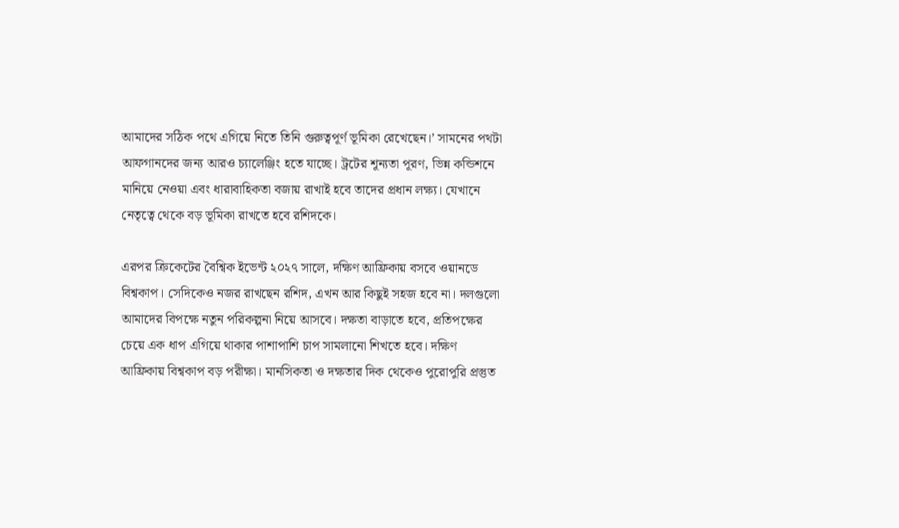আমাদের সঠিক পথে এগিয়ে নিতে তিনি গুরুত্বপূর্ণ ভূমিকা রেখেছেন।’ সামনের পথটা আফগানদের জন্য আরও চ্যালেঞ্জিং হতে যাচ্ছে। ট্রটের শূন্যতা পূরণ, ভিন্ন কন্ডিশনে মানিয়ে নেওয়া এবং ধারাবাহিকতা বজায় রাখাই হবে তাদের প্রধান লক্ষ্য। যেখানে নেতৃত্বে থেকে বড় ভূমিকা রাখতে হবে রশিদকে।

এরপর ক্রিকেটের বৈশ্বিক ইভেন্ট ২০২৭ সালে, দক্ষিণ আফ্রিকায় বসবে ওয়ানডে বিশ্বকাপ। সেদিকেও নজর রাখছেন রশিদ, এখন আর কিছুই সহজ হবে না। দলগুলো আমাদের বিপক্ষে নতুন পরিকল্পনা নিয়ে আসবে। দক্ষতা বাড়াতে হবে, প্রতিপক্ষের চেয়ে এক ধাপ এগিয়ে থাকার পাশাপাশি চাপ সামলানো শিখতে হবে। দক্ষিণ আফ্রিকায় বিশ্বকাপ বড় পরীক্ষা। মানসিকতা ও দক্ষতার দিক থেকেও পুরোপুরি প্রস্তুত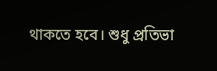থাকতে হবে। শুধু প্রতিভা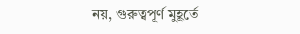নয়, গুরুত্বপূর্ণ মুহূর্তে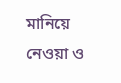মানিয়ে নেওয়া ও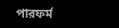পারফর্ম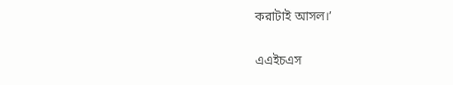করাটাই আসল।’

এএইচএস